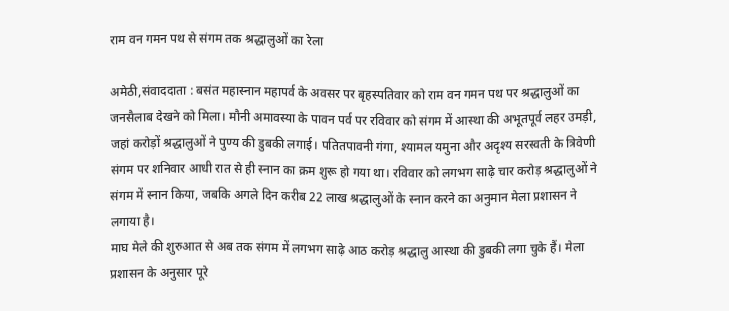राम वन गमन पथ से संगम तक श्रद्धालुओं का रेला

अमेठी,संवाददाता : बसंत महास्नान महापर्व के अवसर पर बृहस्पतिवार को राम वन गमन पथ पर श्रद्धालुओं का जनसैलाब देखने को मिला। मौनी अमावस्या के पावन पर्व पर रविवार को संगम में आस्था की अभूतपूर्व लहर उमड़ी, जहां करोड़ों श्रद्धालुओं ने पुण्य की डुबकी लगाई। पतितपावनी गंगा, श्यामल यमुना और अदृश्य सरस्वती के त्रिवेणी संगम पर शनिवार आधी रात से ही स्नान का क्रम शुरू हो गया था। रविवार को लगभग साढ़े चार करोड़ श्रद्धालुओं ने संगम में स्नान किया, जबकि अगले दिन करीब 22 लाख श्रद्धालुओं के स्नान करने का अनुमान मेला प्रशासन ने लगाया है।
माघ मेले की शुरुआत से अब तक संगम में लगभग साढ़े आठ करोड़ श्रद्धालु आस्था की डुबकी लगा चुके हैं। मेला प्रशासन के अनुसार पूरे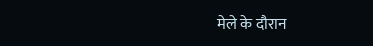मेले के दौरान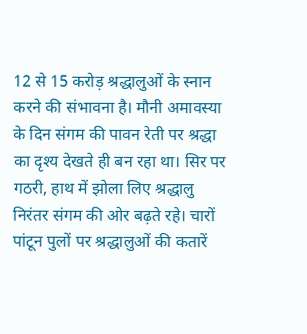12 से 15 करोड़ श्रद्धालुओं के स्नान करने की संभावना है। मौनी अमावस्या के दिन संगम की पावन रेती पर श्रद्धा का दृश्य देखते ही बन रहा था। सिर पर गठरी, हाथ में झोला लिए श्रद्धालु निरंतर संगम की ओर बढ़ते रहे। चारों पांटून पुलों पर श्रद्धालुओं की कतारें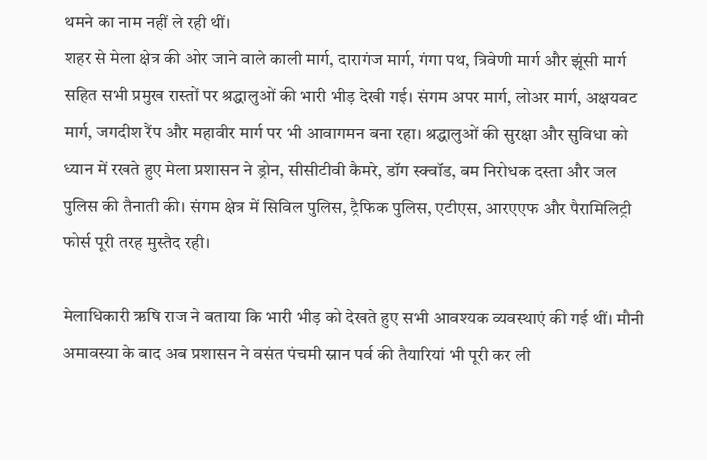थमने का नाम नहीं ले रही थीं।
शहर से मेला क्षेत्र की ओर जाने वाले काली मार्ग, दारागंज मार्ग, गंगा पथ, त्रिवेणी मार्ग और झूंसी मार्ग सहित सभी प्रमुख रास्तों पर श्रद्धालुओं की भारी भीड़ देखी गई। संगम अपर मार्ग, लोअर मार्ग, अक्षयवट मार्ग, जगदीश रैंप और महावीर मार्ग पर भी आवागमन बना रहा। श्रद्धालुओं की सुरक्षा और सुविधा को ध्यान में रखते हुए मेला प्रशासन ने ड्रोन, सीसीटीवी कैमरे, डॉग स्क्वॉड, बम निरोधक दस्ता और जल पुलिस की तैनाती की। संगम क्षेत्र में सिविल पुलिस, ट्रैफिक पुलिस, एटीएस, आरएएफ और पैरामिलिट्री फोर्स पूरी तरह मुस्तैद रही।

मेलाधिकारी ऋषि राज ने बताया कि भारी भीड़ को देखते हुए सभी आवश्यक व्यवस्थाएं की गई थीं। मौनी अमावस्या के बाद अब प्रशासन ने वसंत पंचमी स्नान पर्व की तैयारियां भी पूरी कर ली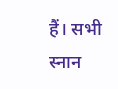हैं। सभी स्नान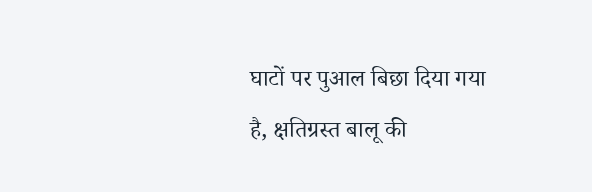घाटों पर पुआल बिछा दिया गया है, क्षतिग्रस्त बालू की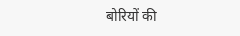बोरियों की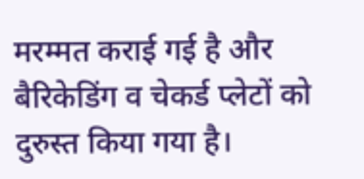मरम्मत कराई गई है और बैरिकेडिंग व चेकर्ड प्लेटों को दुरुस्त किया गया है।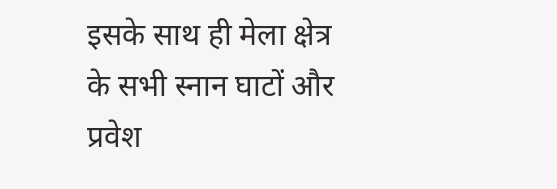इसके साथ ही मेला क्षेत्र के सभी स्नान घाटों और प्रवेश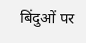बिंदुओं पर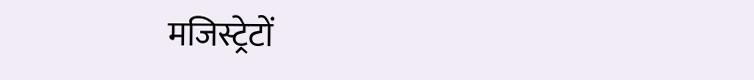मजिस्ट्रेटों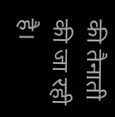की तैनाती की जा रही है।